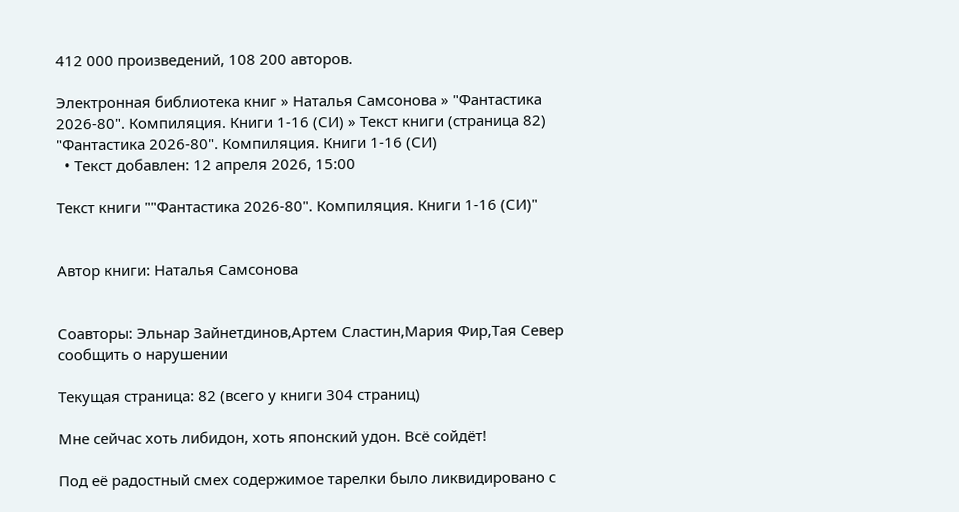412 000 произведений, 108 200 авторов.

Электронная библиотека книг » Наталья Самсонова » "Фантастика 2026-80". Компиляция. Книги 1-16 (СИ) » Текст книги (страница 82)
"Фантастика 2026-80". Компиляция. Книги 1-16 (СИ)
  • Текст добавлен: 12 апреля 2026, 15:00

Текст книги ""Фантастика 2026-80". Компиляция. Книги 1-16 (СИ)"


Автор книги: Наталья Самсонова


Соавторы: Эльнар Зайнетдинов,Артем Сластин,Мария Фир,Тая Север
сообщить о нарушении

Текущая страница: 82 (всего у книги 304 страниц)

Мне сейчас хоть либидон, хоть японский удон. Всё сойдёт!

Под её радостный смех содержимое тарелки было ликвидировано с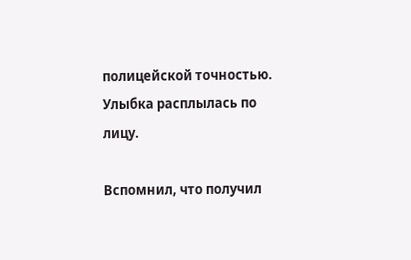полицейской точностью. Улыбка расплылась по лицу.

Вспомнил, что получил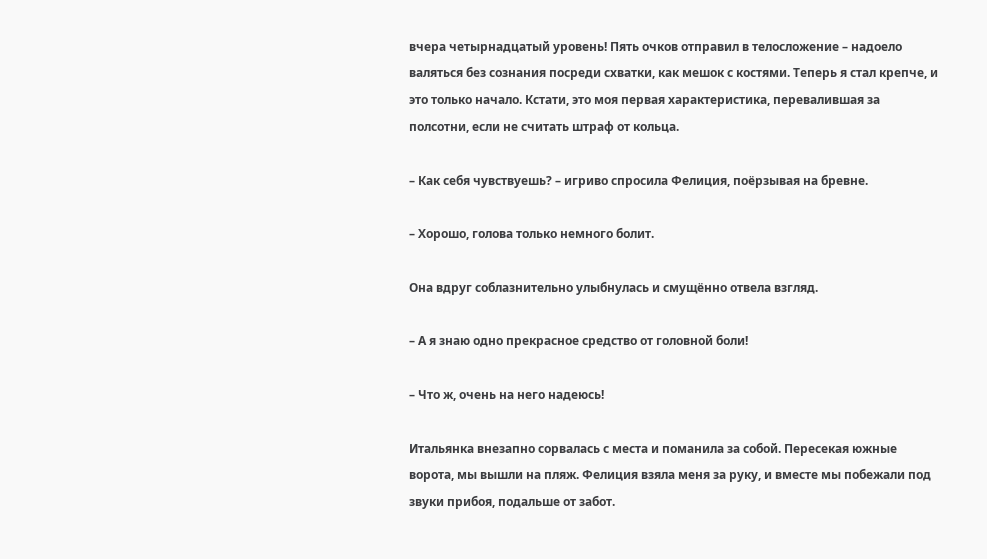вчера четырнадцатый уровень! Пять очков отправил в телосложение – надоело валяться без сознания посреди схватки, как мешок с костями. Теперь я стал крепче, и это только начало. Кстати, это моя первая характеристика, перевалившая за полсотни, если не считать штраф от кольца.

– Как себя чувствуешь? – игриво спросила Фелиция, поёрзывая на бревне.

– Хорошо, голова только немного болит.

Она вдруг соблазнительно улыбнулась и смущённо отвела взгляд.

– А я знаю одно прекрасное средство от головной боли!

– Что ж, очень на него надеюсь!

Итальянка внезапно сорвалась с места и поманила за собой. Пересекая южные ворота, мы вышли на пляж. Фелиция взяла меня за руку, и вместе мы побежали под звуки прибоя, подальше от забот.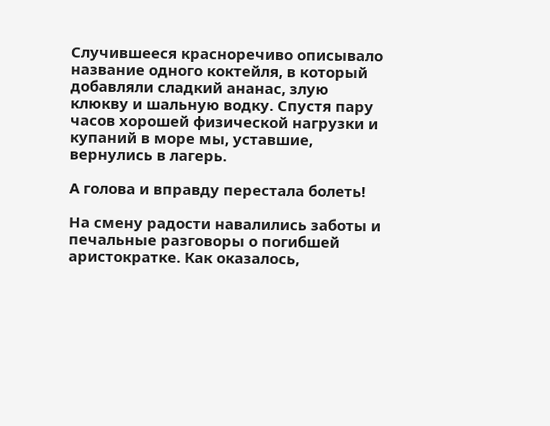Случившееся красноречиво описывало название одного коктейля, в который добавляли сладкий ананас, злую клюкву и шальную водку. Спустя пару часов хорошей физической нагрузки и купаний в море мы, уставшие, вернулись в лагерь.

А голова и вправду перестала болеть!

На смену радости навалились заботы и печальные разговоры о погибшей аристократке. Как оказалось,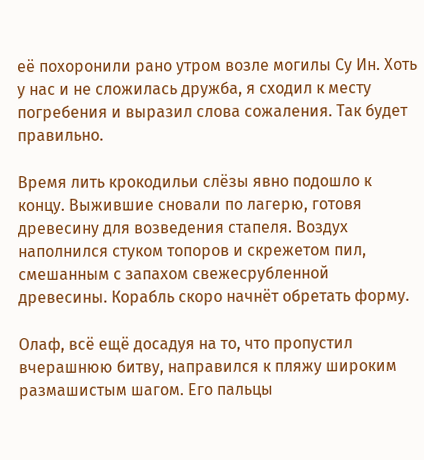её похоронили рано утром возле могилы Су Ин. Хоть у нас и не сложилась дружба, я сходил к месту погребения и выразил слова сожаления. Так будет правильно.

Время лить крокодильи слёзы явно подошло к концу. Выжившие сновали по лагерю, готовя древесину для возведения стапеля. Воздух наполнился стуком топоров и скрежетом пил, смешанным с запахом свежесрубленной древесины. Корабль скоро начнёт обретать форму.

Олаф, всё ещё досадуя на то, что пропустил вчерашнюю битву, направился к пляжу широким размашистым шагом. Его пальцы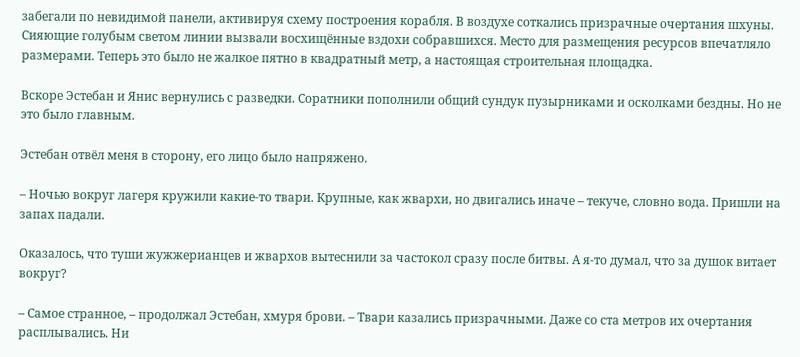забегали по невидимой панели, активируя схему построения корабля. В воздухе соткались призрачные очертания шхуны. Сияющие голубым светом линии вызвали восхищённые вздохи собравшихся. Место для размещения ресурсов впечатляло размерами. Теперь это было не жалкое пятно в квадратный метр, а настоящая строительная площадка.

Вскоре Эстебан и Янис вернулись с разведки. Соратники пополнили общий сундук пузырниками и осколками бездны. Но не это было главным.

Эстебан отвёл меня в сторону, его лицо было напряжено.

– Ночью вокруг лагеря кружили какие-то твари. Крупные, как жвархи, но двигались иначе – текуче, словно вода. Пришли на запах падали.

Оказалось, что туши жужжерианцев и жвархов вытеснили за частокол сразу после битвы. А я-то думал, что за душок витает вокруг?

– Самое странное, – продолжал Эстебан, хмуря брови. – Твари казались призрачными. Даже со ста метров их очертания расплывались. Ни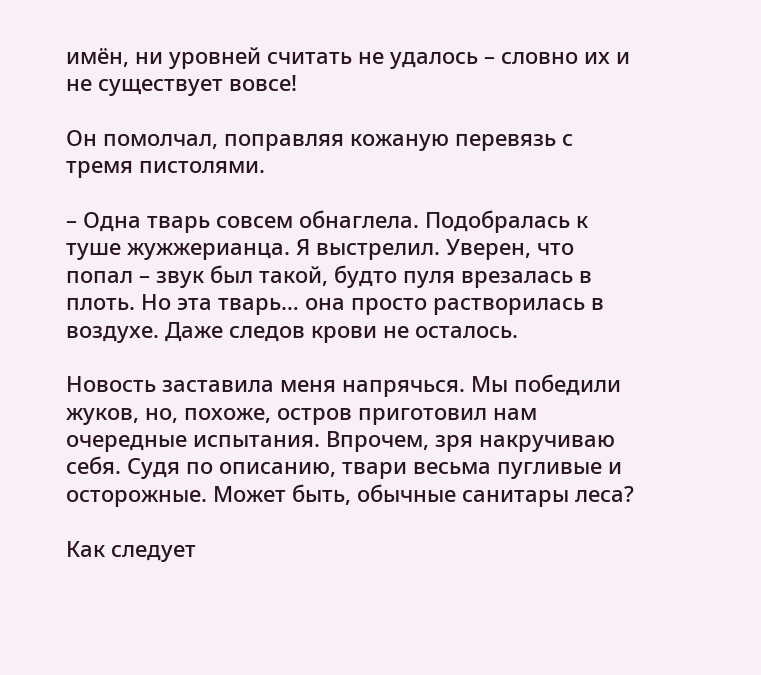имён, ни уровней считать не удалось – словно их и не существует вовсе!

Он помолчал, поправляя кожаную перевязь с тремя пистолями.

– Одна тварь совсем обнаглела. Подобралась к туше жужжерианца. Я выстрелил. Уверен, что попал – звук был такой, будто пуля врезалась в плоть. Но эта тварь… она просто растворилась в воздухе. Даже следов крови не осталось.

Новость заставила меня напрячься. Мы победили жуков, но, похоже, остров приготовил нам очередные испытания. Впрочем, зря накручиваю себя. Судя по описанию, твари весьма пугливые и осторожные. Может быть, обычные санитары леса?

Как следует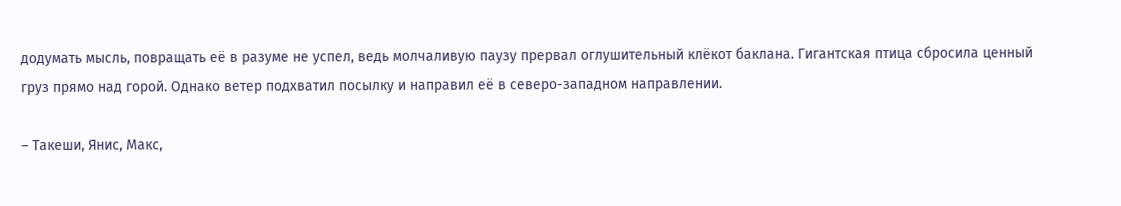додумать мысль, повращать её в разуме не успел, ведь молчаливую паузу прервал оглушительный клёкот баклана. Гигантская птица сбросила ценный груз прямо над горой. Однако ветер подхватил посылку и направил её в северо-западном направлении.

– Такеши, Янис, Макс,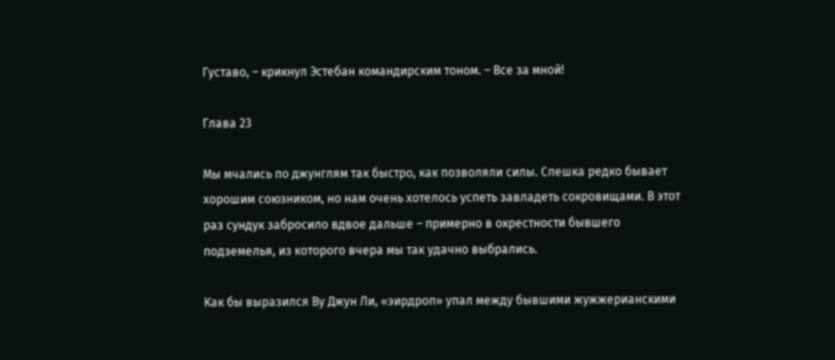Густаво, – крикнул Эстебан командирским тоном. – Все за мной!

Глава 23

Мы мчались по джунглям так быстро, как позволяли силы. Спешка редко бывает хорошим союзником, но нам очень хотелось успеть завладеть сокровищами. В этот раз сундук забросило вдвое дальше – примерно в окрестности бывшего подземелья, из которого вчера мы так удачно выбрались.

Как бы выразился Ву Джун Ли, «эирдроп» упал между бывшими жужжерианскими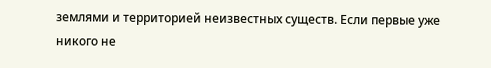землями и территорией неизвестных существ. Если первые уже никого не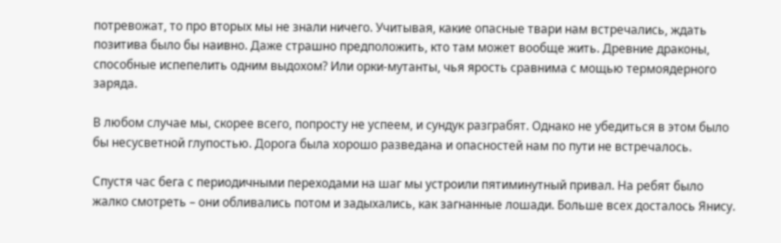потревожат, то про вторых мы не знали ничего. Учитывая, какие опасные твари нам встречались, ждать позитива было бы наивно. Даже страшно предположить, кто там может вообще жить. Древние драконы, способные испепелить одним выдохом? Или орки-мутанты, чья ярость сравнима с мощью термоядерного заряда.

В любом случае мы, скорее всего, попросту не успеем, и сундук разграбят. Однако не убедиться в этом было бы несусветной глупостью. Дорога была хорошо разведана и опасностей нам по пути не встречалось.

Спустя час бега с периодичными переходами на шаг мы устроили пятиминутный привал. На ребят было жалко смотреть – они обливались потом и задыхались, как загнанные лошади. Больше всех досталось Янису.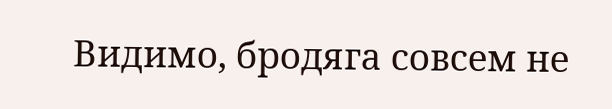Видимо, бродяга совсем не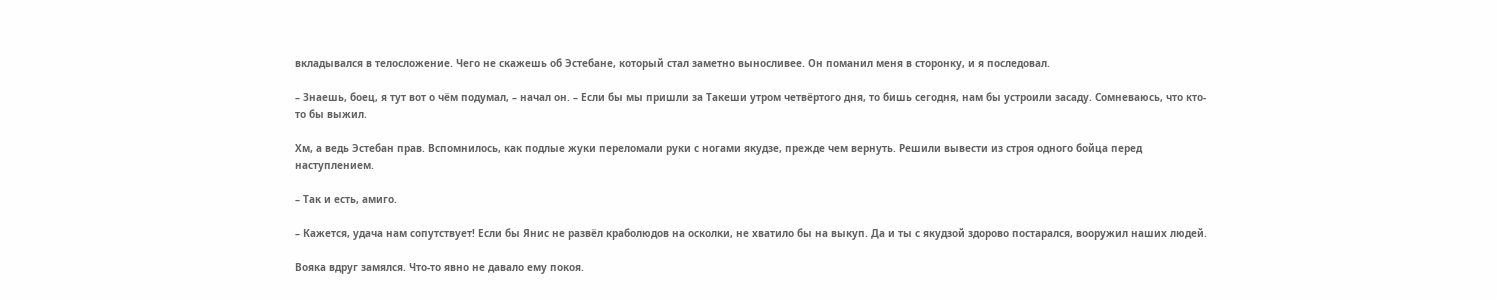вкладывался в телосложение. Чего не скажешь об Эстебане, который стал заметно выносливее. Он поманил меня в сторонку, и я последовал.

– Знаешь, боец, я тут вот о чём подумал, – начал он. – Если бы мы пришли за Такеши утром четвёртого дня, то бишь сегодня, нам бы устроили засаду. Сомневаюсь, что кто-то бы выжил.

Хм, а ведь Эстебан прав. Вспомнилось, как подлые жуки переломали руки с ногами якудзе, прежде чем вернуть. Решили вывести из строя одного бойца перед наступлением.

– Так и есть, амиго.

– Кажется, удача нам сопутствует! Если бы Янис не развёл краболюдов на осколки, не хватило бы на выкуп. Да и ты с якудзой здорово постарался, вооружил наших людей.

Вояка вдруг замялся. Что-то явно не давало ему покоя.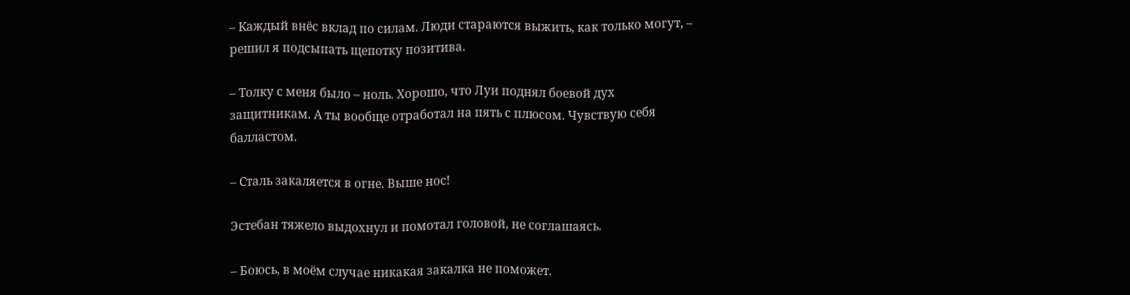– Каждый внёс вклад по силам. Люди стараются выжить, как только могут, – решил я подсыпать щепотку позитива.

– Толку с меня было – ноль. Хорошо, что Луи поднял боевой дух защитникам. А ты вообще отработал на пять с плюсом. Чувствую себя балластом.

– Сталь закаляется в огне. Выше нос!

Эстебан тяжело выдохнул и помотал головой, не соглашаясь.

– Боюсь, в моём случае никакая закалка не поможет.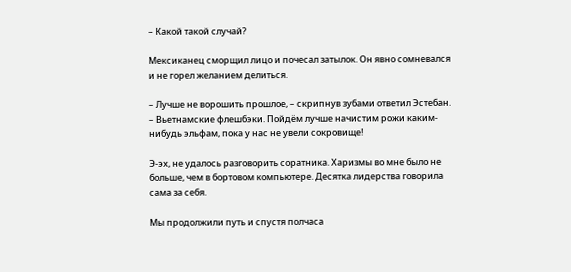– Какой такой случай?

Мексиканец сморщил лицо и почесал затылок. Он явно сомневался и не горел желанием делиться.

– Лучше не ворошить прошлое, – скрипнув зубами ответил Эстебан. – Вьетнамские флешбэки. Пойдём лучше начистим рожи каким-нибудь эльфам, пока у нас не увели сокровище!

Э-эх, не удалось разговорить соратника. Харизмы во мне было не больше, чем в бортовом компьютере. Десятка лидерства говорила сама за себя.

Мы продолжили путь и спустя полчаса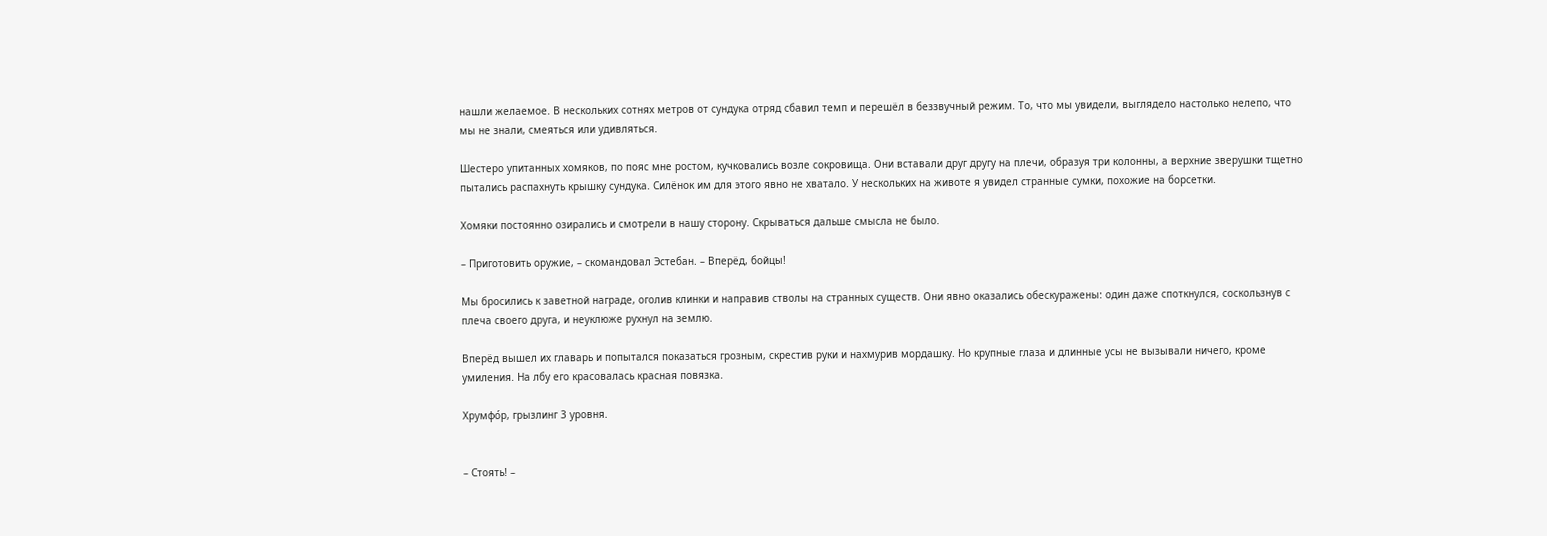нашли желаемое. В нескольких сотнях метров от сундука отряд сбавил темп и перешёл в беззвучный режим. То, что мы увидели, выглядело настолько нелепо, что мы не знали, смеяться или удивляться.

Шестеро упитанных хомяков, по пояс мне ростом, кучковались возле сокровища. Они вставали друг другу на плечи, образуя три колонны, а верхние зверушки тщетно пытались распахнуть крышку сундука. Силёнок им для этого явно не хватало. У нескольких на животе я увидел странные сумки, похожие на борсетки.

Хомяки постоянно озирались и смотрели в нашу сторону. Скрываться дальше смысла не было.

– Приготовить оружие, – скомандовал Эстебан. – Вперёд, бойцы!

Мы бросились к заветной награде, оголив клинки и направив стволы на странных существ. Они явно оказались обескуражены: один даже споткнулся, соскользнув с плеча своего друга, и неуклюже рухнул на землю.

Вперёд вышел их главарь и попытался показаться грозным, скрестив руки и нахмурив мордашку. Но крупные глаза и длинные усы не вызывали ничего, кроме умиления. На лбу его красовалась красная повязка.

Хрумфо́р, грызлинг 3 уровня.


– Стоять! –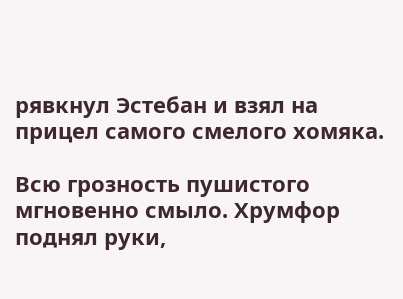рявкнул Эстебан и взял на прицел самого смелого хомяка.

Всю грозность пушистого мгновенно смыло. Хрумфор поднял руки,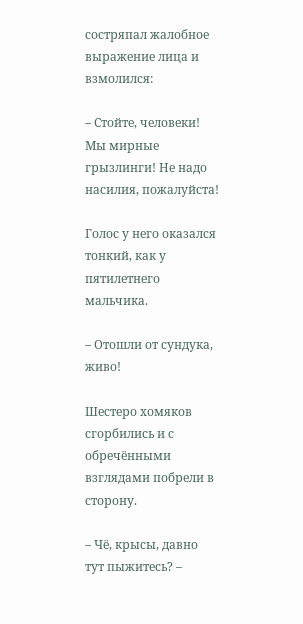состряпал жалобное выражение лица и взмолился:

– Стойте, человеки! Мы мирные грызлинги! Не надо насилия, пожалуйста!

Голос у него оказался тонкий, как у пятилетнего мальчика.

– Отошли от сундука, живо!

Шестеро хомяков сгорбились и с обречёнными взглядами побрели в сторону.

– Чё, крысы, давно тут пыжитесь? –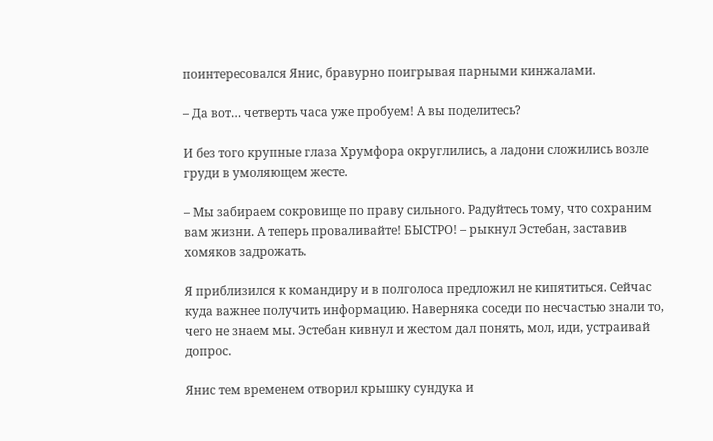поинтересовался Янис, бравурно поигрывая парными кинжалами.

– Да вот… четверть часа уже пробуем! А вы поделитесь?

И без того крупные глаза Хрумфора округлились, а ладони сложились возле груди в умоляющем жесте.

– Мы забираем сокровище по праву сильного. Радуйтесь тому, что сохраним вам жизни. А теперь проваливайте! БЫСТРО! – рыкнул Эстебан, заставив хомяков задрожать.

Я приблизился к командиру и в полголоса предложил не кипятиться. Сейчас куда важнее получить информацию. Наверняка соседи по несчастью знали то, чего не знаем мы. Эстебан кивнул и жестом дал понять, мол, иди, устраивай допрос.

Янис тем временем отворил крышку сундука и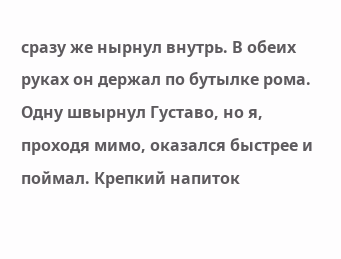сразу же нырнул внутрь. В обеих руках он держал по бутылке рома. Одну швырнул Густаво, но я, проходя мимо, оказался быстрее и поймал. Крепкий напиток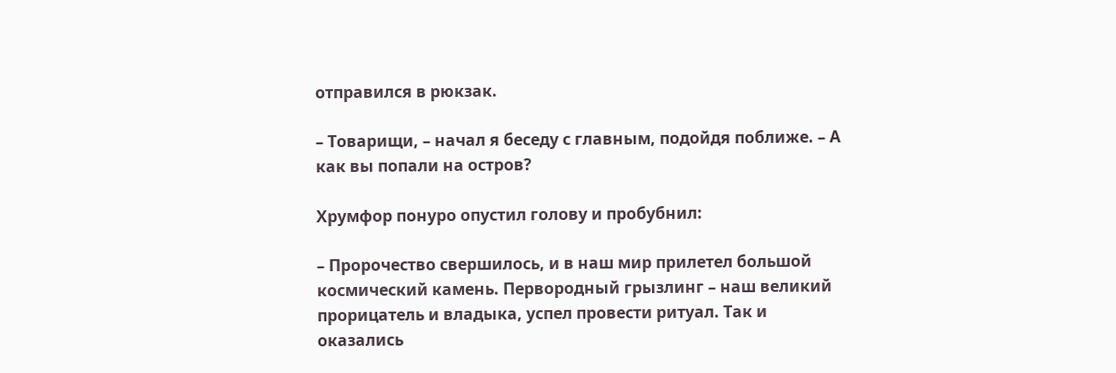отправился в рюкзак.

– Товарищи, – начал я беседу с главным, подойдя поближе. – А как вы попали на остров?

Хрумфор понуро опустил голову и пробубнил:

– Пророчество свершилось, и в наш мир прилетел большой космический камень. Первородный грызлинг – наш великий прорицатель и владыка, успел провести ритуал. Так и оказались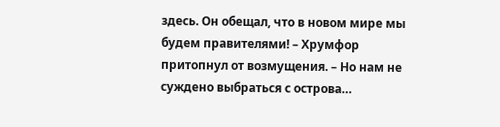здесь. Он обещал, что в новом мире мы будем правителями! – Хрумфор притопнул от возмущения. – Но нам не суждено выбраться с острова…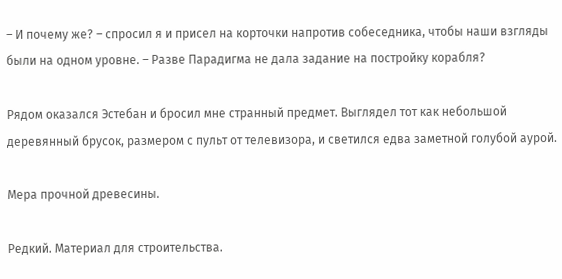– И почему же? – спросил я и присел на корточки напротив собеседника, чтобы наши взгляды были на одном уровне. – Разве Парадигма не дала задание на постройку корабля?

Рядом оказался Эстебан и бросил мне странный предмет. Выглядел тот как небольшой деревянный брусок, размером с пульт от телевизора, и светился едва заметной голубой аурой.

Мера прочной древесины.

Редкий. Материал для строительства.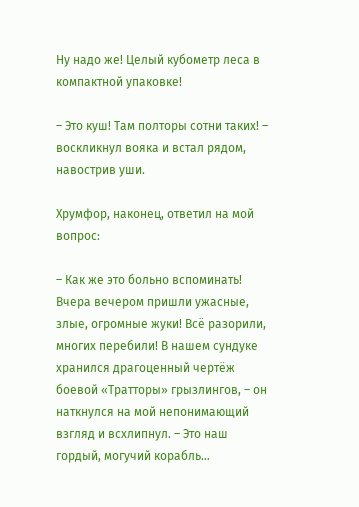Ну надо же! Целый кубометр леса в компактной упаковке!

– Это куш! Там полторы сотни таких! – воскликнул вояка и встал рядом, навострив уши.

Хрумфор, наконец, ответил на мой вопрос:

– Как же это больно вспоминать! Вчера вечером пришли ужасные, злые, огромные жуки! Всё разорили, многих перебили! В нашем сундуке хранился драгоценный чертёж боевой «Тратторы» грызлингов, – он наткнулся на мой непонимающий взгляд и всхлипнул. – Это наш гордый, могучий корабль…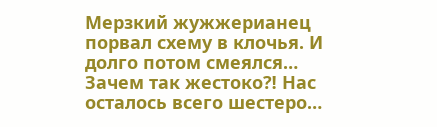Мерзкий жужжерианец порвал схему в клочья. И долго потом смеялся… Зачем так жестоко⁈ Нас осталось всего шестеро…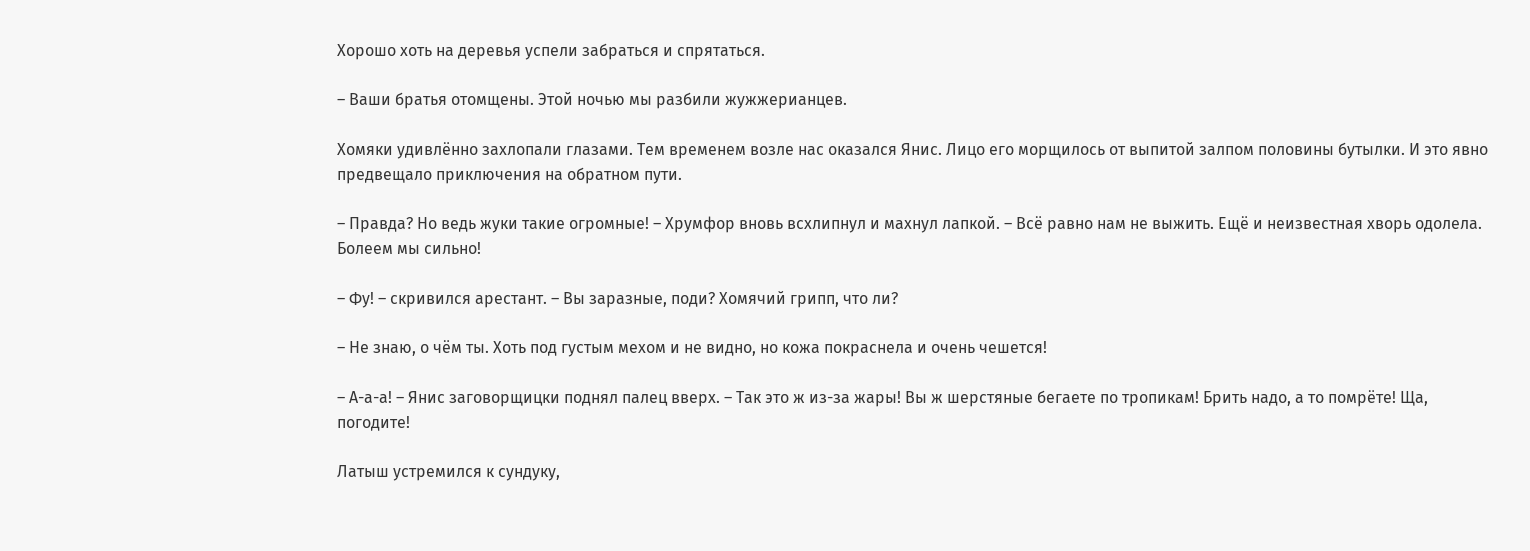Хорошо хоть на деревья успели забраться и спрятаться.

– Ваши братья отомщены. Этой ночью мы разбили жужжерианцев.

Хомяки удивлённо захлопали глазами. Тем временем возле нас оказался Янис. Лицо его морщилось от выпитой залпом половины бутылки. И это явно предвещало приключения на обратном пути.

– Правда? Но ведь жуки такие огромные! – Хрумфор вновь всхлипнул и махнул лапкой. – Всё равно нам не выжить. Ещё и неизвестная хворь одолела. Болеем мы сильно!

– Фу! – скривился арестант. – Вы заразные, поди? Хомячий грипп, что ли?

– Не знаю, о чём ты. Хоть под густым мехом и не видно, но кожа покраснела и очень чешется!

– А-а-а! – Янис заговорщицки поднял палец вверх. – Так это ж из-за жары! Вы ж шерстяные бегаете по тропикам! Брить надо, а то помрёте! Ща, погодите!

Латыш устремился к сундуку,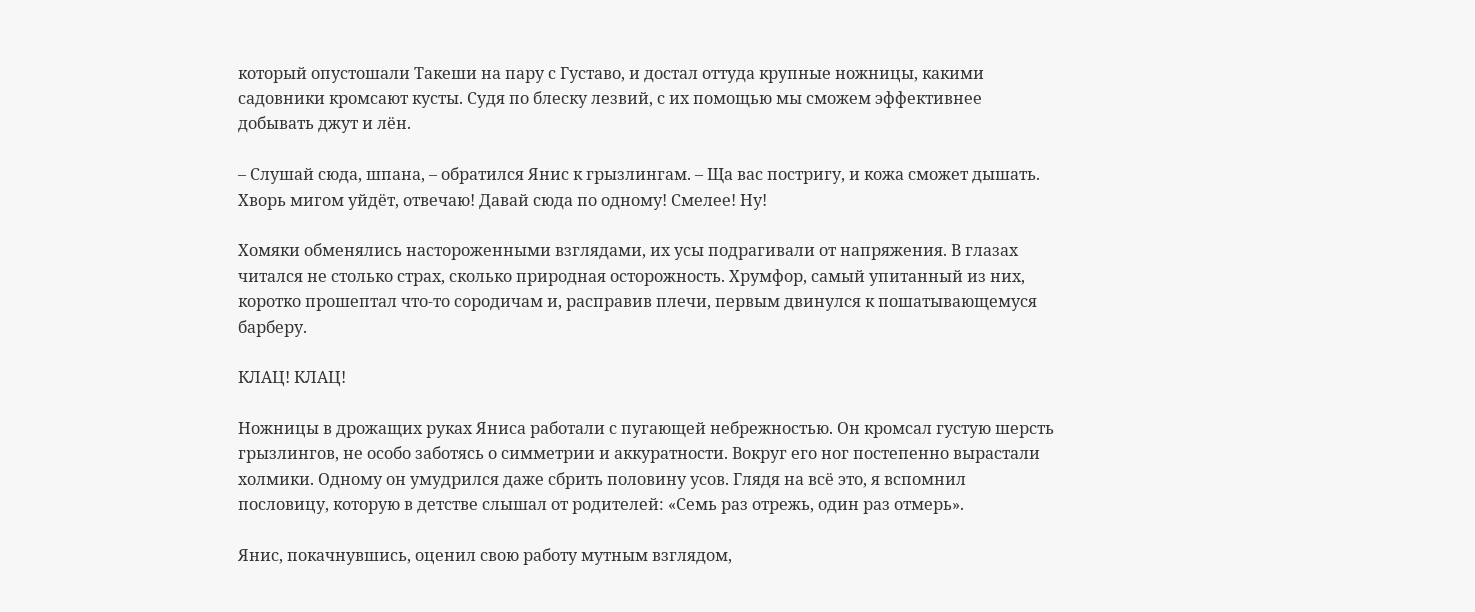который опустошали Такеши на пару с Густаво, и достал оттуда крупные ножницы, какими садовники кромсают кусты. Судя по блеску лезвий, с их помощью мы сможем эффективнее добывать джут и лён.

– Слушай сюда, шпана, – обратился Янис к грызлингам. – Ща вас постригу, и кожа сможет дышать. Хворь мигом уйдёт, отвечаю! Давай сюда по одному! Смелее! Ну!

Хомяки обменялись настороженными взглядами, их усы подрагивали от напряжения. В глазах читался не столько страх, сколько природная осторожность. Хрумфор, самый упитанный из них, коротко прошептал что-то сородичам и, расправив плечи, первым двинулся к пошатывающемуся барберу.

КЛАЦ! КЛАЦ!

Ножницы в дрожащих руках Яниса работали с пугающей небрежностью. Он кромсал густую шерсть грызлингов, не особо заботясь о симметрии и аккуратности. Вокруг его ног постепенно вырастали холмики. Одному он умудрился даже сбрить половину усов. Глядя на всё это, я вспомнил пословицу, которую в детстве слышал от родителей: «Семь раз отрежь, один раз отмерь».

Янис, покачнувшись, оценил свою работу мутным взглядом,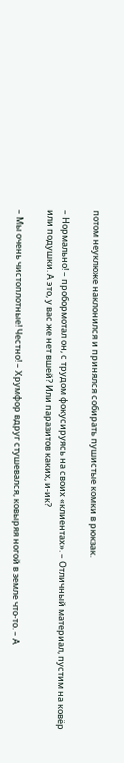потом неуклюже наклонился и принялся собирать пушистые комки в рюкзак.

– Нормально! – пробормотал он, с трудом фокусируясь на своих «клиентах». – Отличный материал, пустим на ковёр или подушки. А это, у вас же нет вшей? Или паразитов каких, и-ик?

– Мы очень чистоплотные! Честно! – Хрумфор вдруг стушевался, ковыряя ногой в земле что-то. – А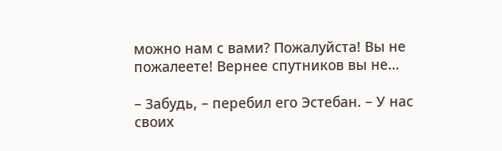можно нам с вами? Пожалуйста! Вы не пожалеете! Вернее спутников вы не…

– Забудь, – перебил его Эстебан. – У нас своих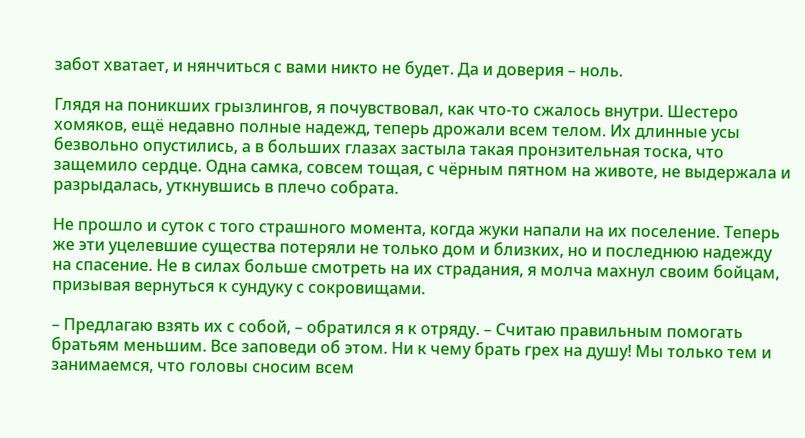забот хватает, и нянчиться с вами никто не будет. Да и доверия – ноль.

Глядя на поникших грызлингов, я почувствовал, как что-то сжалось внутри. Шестеро хомяков, ещё недавно полные надежд, теперь дрожали всем телом. Их длинные усы безвольно опустились, а в больших глазах застыла такая пронзительная тоска, что защемило сердце. Одна самка, совсем тощая, с чёрным пятном на животе, не выдержала и разрыдалась, уткнувшись в плечо собрата.

Не прошло и суток с того страшного момента, когда жуки напали на их поселение. Теперь же эти уцелевшие существа потеряли не только дом и близких, но и последнюю надежду на спасение. Не в силах больше смотреть на их страдания, я молча махнул своим бойцам, призывая вернуться к сундуку с сокровищами.

– Предлагаю взять их с собой, – обратился я к отряду. – Считаю правильным помогать братьям меньшим. Все заповеди об этом. Ни к чему брать грех на душу! Мы только тем и занимаемся, что головы сносим всем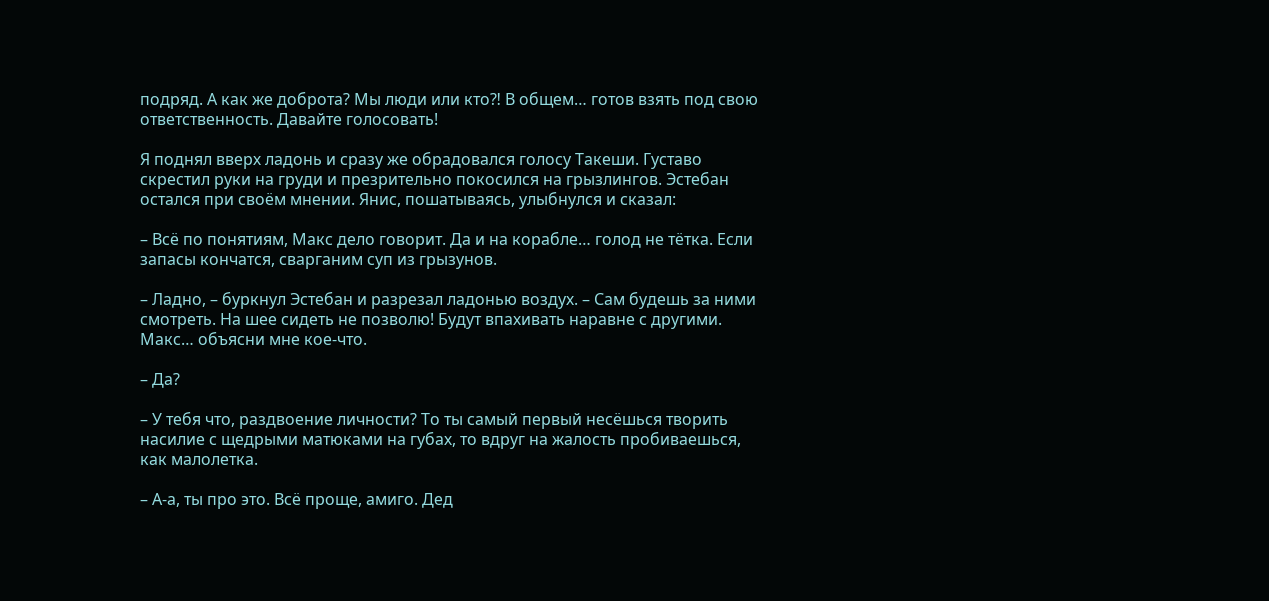подряд. А как же доброта? Мы люди или кто⁈ В общем… готов взять под свою ответственность. Давайте голосовать!

Я поднял вверх ладонь и сразу же обрадовался голосу Такеши. Густаво скрестил руки на груди и презрительно покосился на грызлингов. Эстебан остался при своём мнении. Янис, пошатываясь, улыбнулся и сказал:

– Всё по понятиям, Макс дело говорит. Да и на корабле… голод не тётка. Если запасы кончатся, сварганим суп из грызунов.

– Ладно, – буркнул Эстебан и разрезал ладонью воздух. – Сам будешь за ними смотреть. На шее сидеть не позволю! Будут впахивать наравне с другими. Макс… объясни мне кое-что.

– Да?

– У тебя что, раздвоение личности? То ты самый первый несёшься творить насилие с щедрыми матюками на губах, то вдруг на жалость пробиваешься, как малолетка.

– А-а, ты про это. Всё проще, амиго. Дед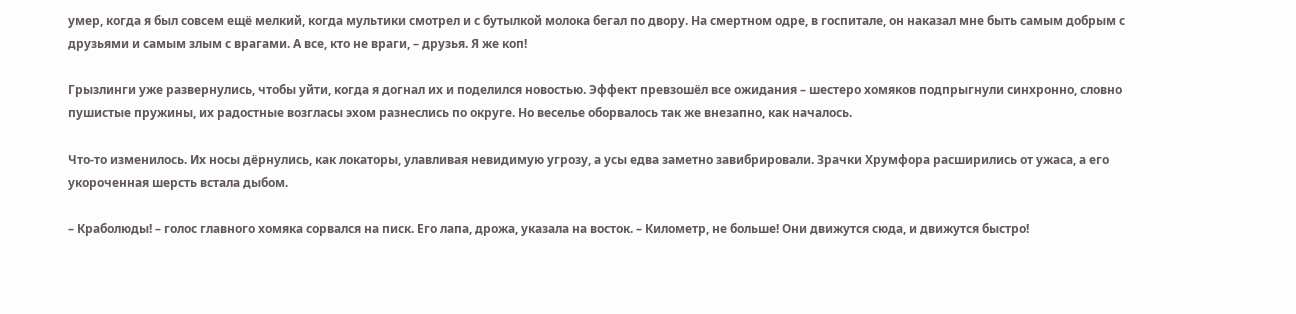умер, когда я был совсем ещё мелкий, когда мультики смотрел и с бутылкой молока бегал по двору. На смертном одре, в госпитале, он наказал мне быть самым добрым с друзьями и самым злым с врагами. А все, кто не враги, – друзья. Я же коп!

Грызлинги уже развернулись, чтобы уйти, когда я догнал их и поделился новостью. Эффект превзошёл все ожидания – шестеро хомяков подпрыгнули синхронно, словно пушистые пружины, их радостные возгласы эхом разнеслись по округе. Но веселье оборвалось так же внезапно, как началось.

Что-то изменилось. Их носы дёрнулись, как локаторы, улавливая невидимую угрозу, а усы едва заметно завибрировали. Зрачки Хрумфора расширились от ужаса, а его укороченная шерсть встала дыбом.

– Краболюды! – голос главного хомяка сорвался на писк. Его лапа, дрожа, указала на восток. – Километр, не больше! Они движутся сюда, и движутся быстро!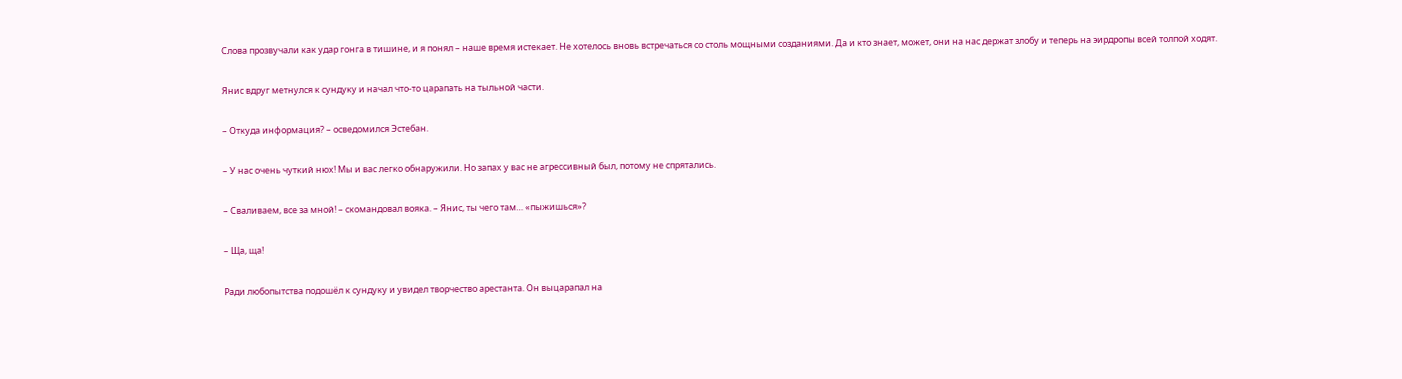Слова прозвучали как удар гонга в тишине, и я понял – наше время истекает. Не хотелось вновь встречаться со столь мощными созданиями. Да и кто знает, может, они на нас держат злобу и теперь на эирдропы всей толпой ходят.

Янис вдруг метнулся к сундуку и начал что-то царапать на тыльной части.

– Откуда информация? – осведомился Эстебан.

– У нас очень чуткий нюх! Мы и вас легко обнаружили. Но запах у вас не агрессивный был, потому не спрятались.

– Сваливаем, все за мной! – скомандовал вояка. – Янис, ты чего там… «пыжишься»?

– Ща, ща!

Ради любопытства подошёл к сундуку и увидел творчество арестанта. Он выцарапал на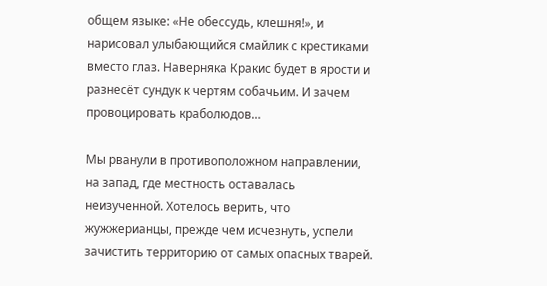общем языке: «Не обессудь, клешня!», и нарисовал улыбающийся смайлик с крестиками вместо глаз. Наверняка Кракис будет в ярости и разнесёт сундук к чертям собачьим. И зачем провоцировать краболюдов…

Мы рванули в противоположном направлении, на запад, где местность оставалась неизученной. Хотелось верить, что жужжерианцы, прежде чем исчезнуть, успели зачистить территорию от самых опасных тварей.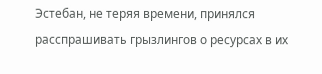Эстебан, не теряя времени, принялся расспрашивать грызлингов о ресурсах в их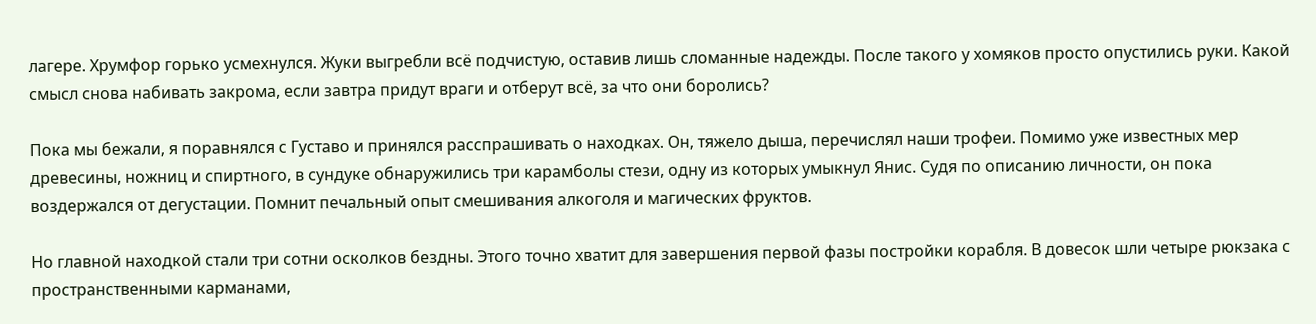лагере. Хрумфор горько усмехнулся. Жуки выгребли всё подчистую, оставив лишь сломанные надежды. После такого у хомяков просто опустились руки. Какой смысл снова набивать закрома, если завтра придут враги и отберут всё, за что они боролись?

Пока мы бежали, я поравнялся с Густаво и принялся расспрашивать о находках. Он, тяжело дыша, перечислял наши трофеи. Помимо уже известных мер древесины, ножниц и спиртного, в сундуке обнаружились три карамболы стези, одну из которых умыкнул Янис. Судя по описанию личности, он пока воздержался от дегустации. Помнит печальный опыт смешивания алкоголя и магических фруктов.

Но главной находкой стали три сотни осколков бездны. Этого точно хватит для завершения первой фазы постройки корабля. В довесок шли четыре рюкзака с пространственными карманами,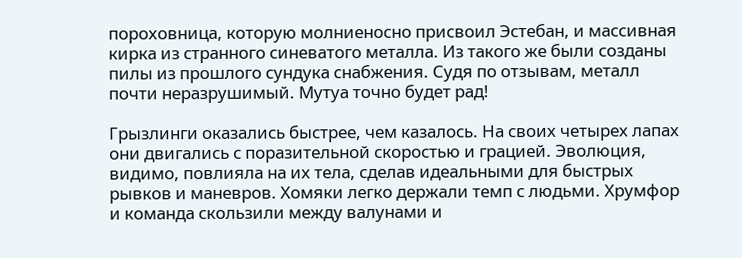пороховница, которую молниеносно присвоил Эстебан, и массивная кирка из странного синеватого металла. Из такого же были созданы пилы из прошлого сундука снабжения. Судя по отзывам, металл почти неразрушимый. Мутуа точно будет рад!

Грызлинги оказались быстрее, чем казалось. На своих четырех лапах они двигались с поразительной скоростью и грацией. Эволюция, видимо, повлияла на их тела, сделав идеальными для быстрых рывков и маневров. Хомяки легко держали темп с людьми. Хрумфор и команда скользили между валунами и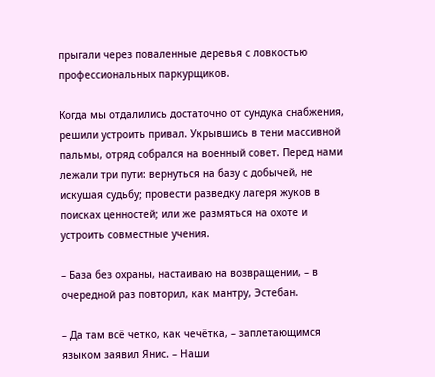прыгали через поваленные деревья с ловкостью профессиональных паркурщиков.

Когда мы отдалились достаточно от сундука снабжения, решили устроить привал. Укрывшись в тени массивной пальмы, отряд собрался на военный совет. Перед нами лежали три пути: вернуться на базу с добычей, не искушая судьбу; провести разведку лагеря жуков в поисках ценностей; или же размяться на охоте и устроить совместные учения.

– База без охраны, настаиваю на возвращении, – в очередной раз повторил, как мантру, Эстебан.

– Да там всё четко, как чечётка, – заплетающимся языком заявил Янис. – Наши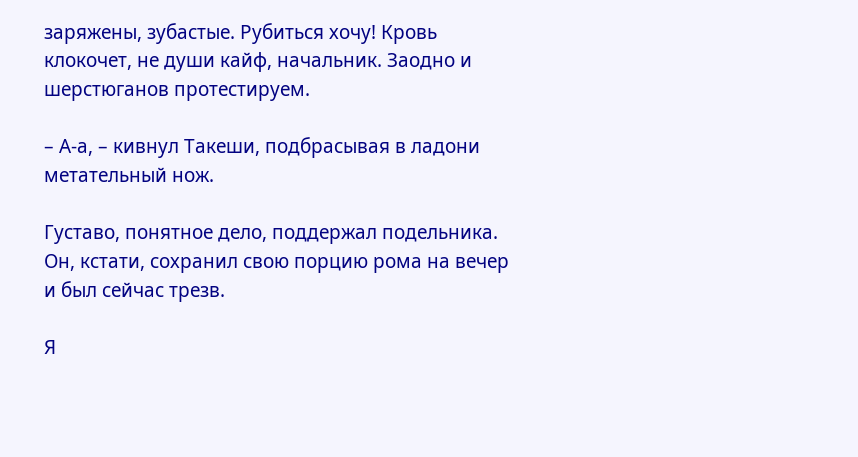заряжены, зубастые. Рубиться хочу! Кровь клокочет, не души кайф, начальник. Заодно и шерстюганов протестируем.

– А-а, – кивнул Такеши, подбрасывая в ладони метательный нож.

Густаво, понятное дело, поддержал подельника. Он, кстати, сохранил свою порцию рома на вечер и был сейчас трезв.

Я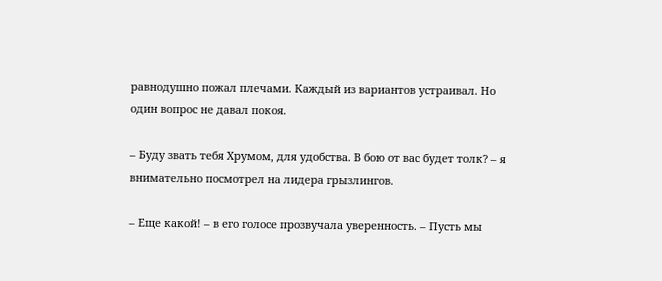равнодушно пожал плечами. Каждый из вариантов устраивал. Но один вопрос не давал покоя.

– Буду звать тебя Хрумом, для удобства. В бою от вас будет толк? – я внимательно посмотрел на лидера грызлингов.

– Еще какой! – в его голосе прозвучала уверенность. – Пусть мы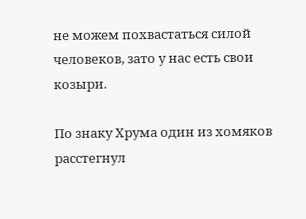не можем похвастаться силой человеков, зато у нас есть свои козыри.

По знаку Хрума один из хомяков расстегнул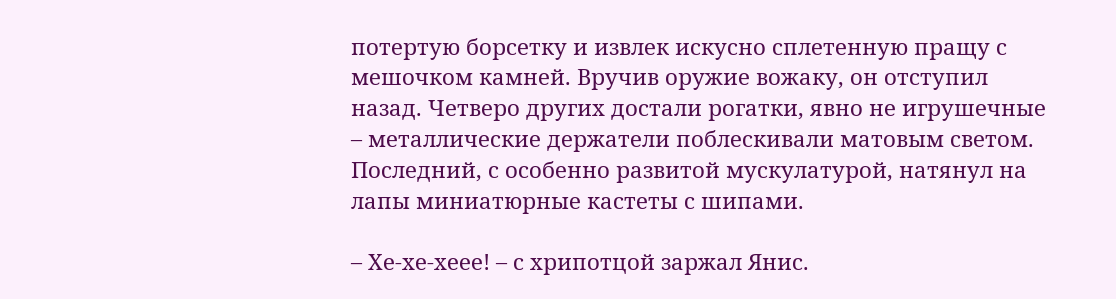потертую борсетку и извлек искусно сплетенную пращу с мешочком камней. Вручив оружие вожаку, он отступил назад. Четверо других достали рогатки, явно не игрушечные – металлические держатели поблескивали матовым светом. Последний, с особенно развитой мускулатурой, натянул на лапы миниатюрные кастеты с шипами.

– Хе-хе-хеее! – с хрипотцой заржал Янис.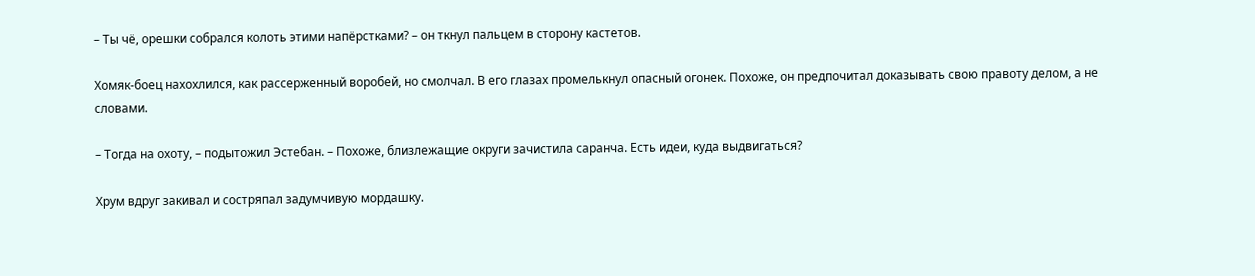– Ты чё, орешки собрался колоть этими напёрстками? – он ткнул пальцем в сторону кастетов.

Хомяк-боец нахохлился, как рассерженный воробей, но смолчал. В его глазах промелькнул опасный огонек. Похоже, он предпочитал доказывать свою правоту делом, а не словами.

– Тогда на охоту, – подытожил Эстебан. – Похоже, близлежащие округи зачистила саранча. Есть идеи, куда выдвигаться?

Хрум вдруг закивал и состряпал задумчивую мордашку.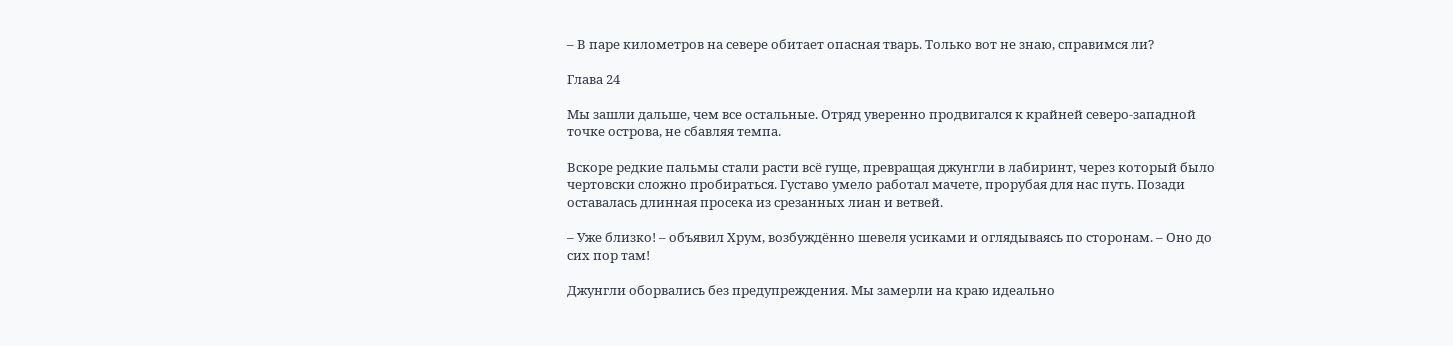– В паре километров на севере обитает опасная тварь. Только вот не знаю, справимся ли?

Глава 24

Мы зашли дальше, чем все остальные. Отряд уверенно продвигался к крайней северо-западной точке острова, не сбавляя темпа.

Вскоре редкие пальмы стали расти всё гуще, превращая джунгли в лабиринт, через который было чертовски сложно пробираться. Густаво умело работал мачете, прорубая для нас путь. Позади оставалась длинная просека из срезанных лиан и ветвей.

– Уже близко! – объявил Хрум, возбуждённо шевеля усиками и оглядываясь по сторонам. – Оно до сих пор там!

Джунгли оборвались без предупреждения. Мы замерли на краю идеально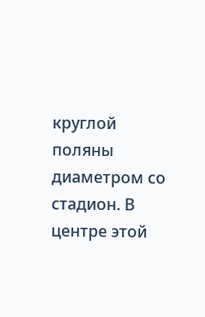круглой поляны диаметром со стадион. В центре этой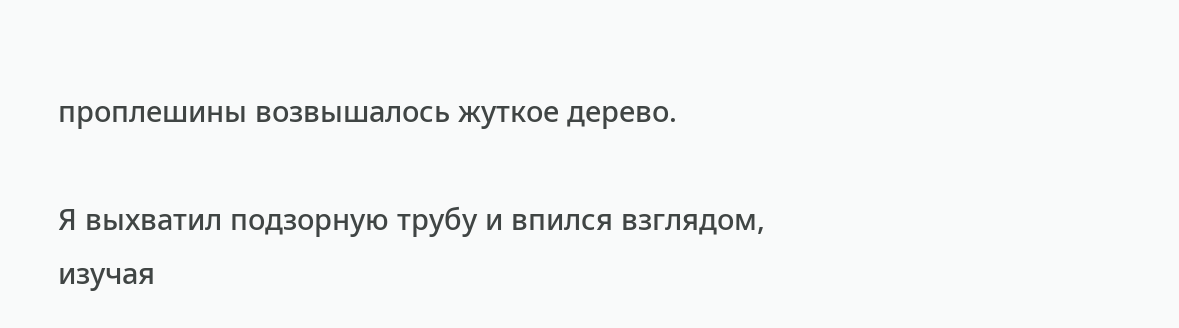проплешины возвышалось жуткое дерево.

Я выхватил подзорную трубу и впился взглядом, изучая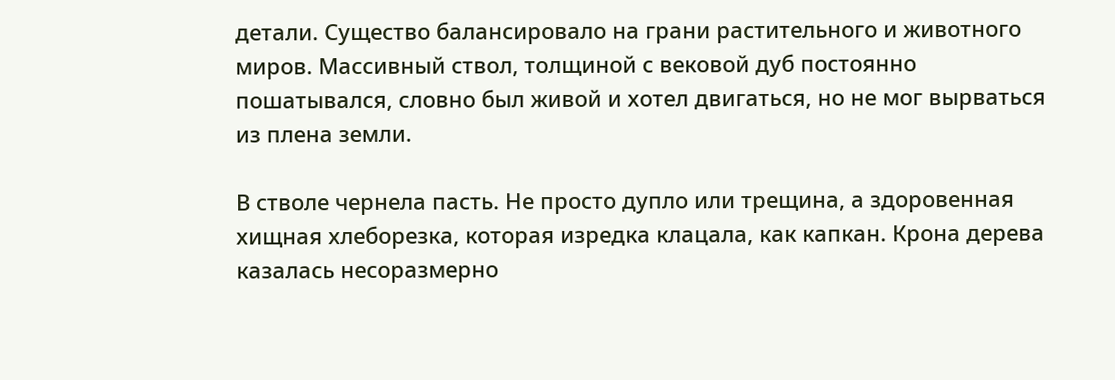детали. Существо балансировало на грани растительного и животного миров. Массивный ствол, толщиной с вековой дуб постоянно пошатывался, словно был живой и хотел двигаться, но не мог вырваться из плена земли.

В стволе чернела пасть. Не просто дупло или трещина, а здоровенная хищная хлеборезка, которая изредка клацала, как капкан. Крона дерева казалась несоразмерно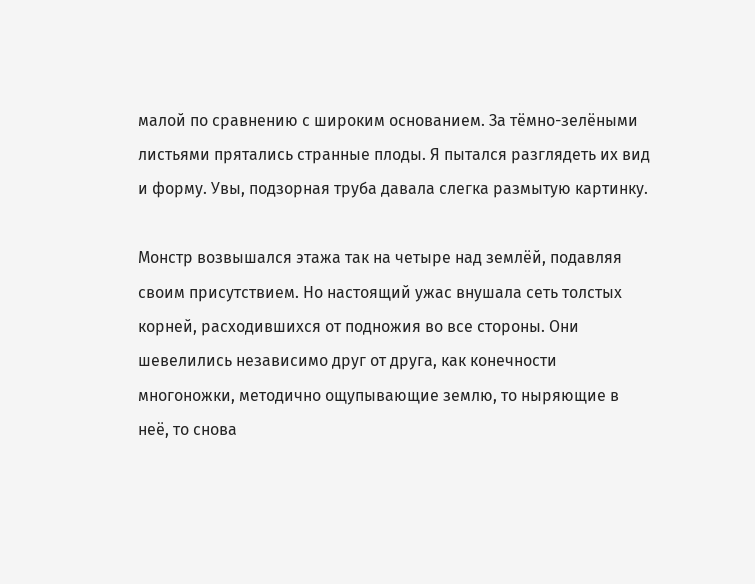малой по сравнению с широким основанием. За тёмно-зелёными листьями прятались странные плоды. Я пытался разглядеть их вид и форму. Увы, подзорная труба давала слегка размытую картинку.

Монстр возвышался этажа так на четыре над землёй, подавляя своим присутствием. Но настоящий ужас внушала сеть толстых корней, расходившихся от подножия во все стороны. Они шевелились независимо друг от друга, как конечности многоножки, методично ощупывающие землю, то ныряющие в неё, то снова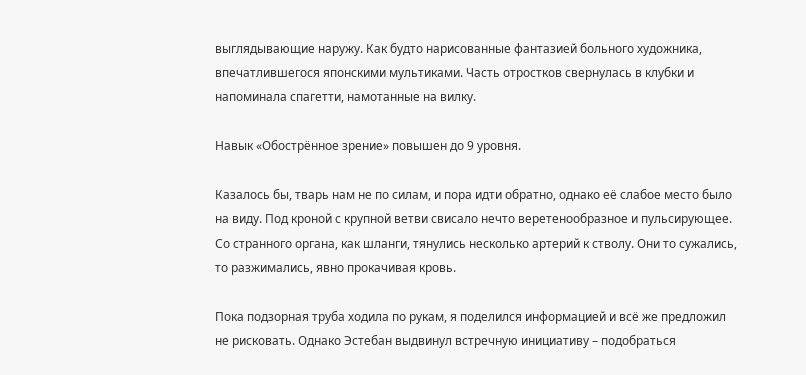выглядывающие наружу. Как будто нарисованные фантазией больного художника, впечатлившегося японскими мультиками. Часть отростков свернулась в клубки и напоминала спагетти, намотанные на вилку.

Навык «Обострённое зрение» повышен до 9 уровня.

Казалось бы, тварь нам не по силам, и пора идти обратно, однако её слабое место было на виду. Под кроной с крупной ветви свисало нечто веретенообразное и пульсирующее. Со странного органа, как шланги, тянулись несколько артерий к стволу. Они то сужались, то разжимались, явно прокачивая кровь.

Пока подзорная труба ходила по рукам, я поделился информацией и всё же предложил не рисковать. Однако Эстебан выдвинул встречную инициативу – подобраться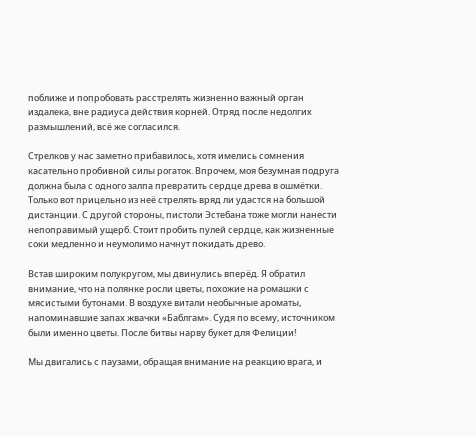поближе и попробовать расстрелять жизненно важный орган издалека, вне радиуса действия корней. Отряд после недолгих размышлений, всё же согласился.

Стрелков у нас заметно прибавилось, хотя имелись сомнения касательно пробивной силы рогаток. Впрочем, моя безумная подруга должна была с одного залпа превратить сердце древа в ошмётки. Только вот прицельно из неё стрелять вряд ли удастся на большой дистанции. С другой стороны, пистоли Эстебана тоже могли нанести непоправимый ущерб. Стоит пробить пулей сердце, как жизненные соки медленно и неумолимо начнут покидать древо.

Встав широким полукругом, мы двинулись вперёд. Я обратил внимание, что на полянке росли цветы, похожие на ромашки с мясистыми бутонами. В воздухе витали необычные ароматы, напоминавшие запах жвачки «Баблгам». Судя по всему, источником были именно цветы. После битвы нарву букет для Фелиции!

Мы двигались с паузами, обращая внимание на реакцию врага, и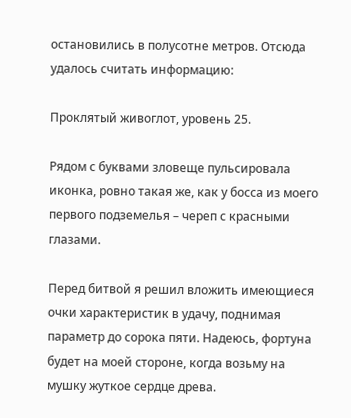остановились в полусотне метров. Отсюда удалось считать информацию:

Проклятый живоглот, уровень 25.

Рядом с буквами зловеще пульсировала иконка, ровно такая же, как у босса из моего первого подземелья – череп с красными глазами.

Перед битвой я решил вложить имеющиеся очки характеристик в удачу, поднимая параметр до сорока пяти. Надеюсь, фортуна будет на моей стороне, когда возьму на мушку жуткое сердце древа.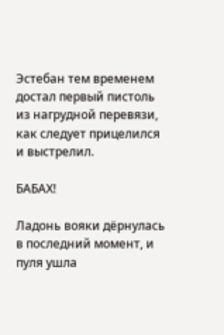Эстебан тем временем достал первый пистоль из нагрудной перевязи, как следует прицелился и выстрелил.

БАБАХ!

Ладонь вояки дёрнулась в последний момент, и пуля ушла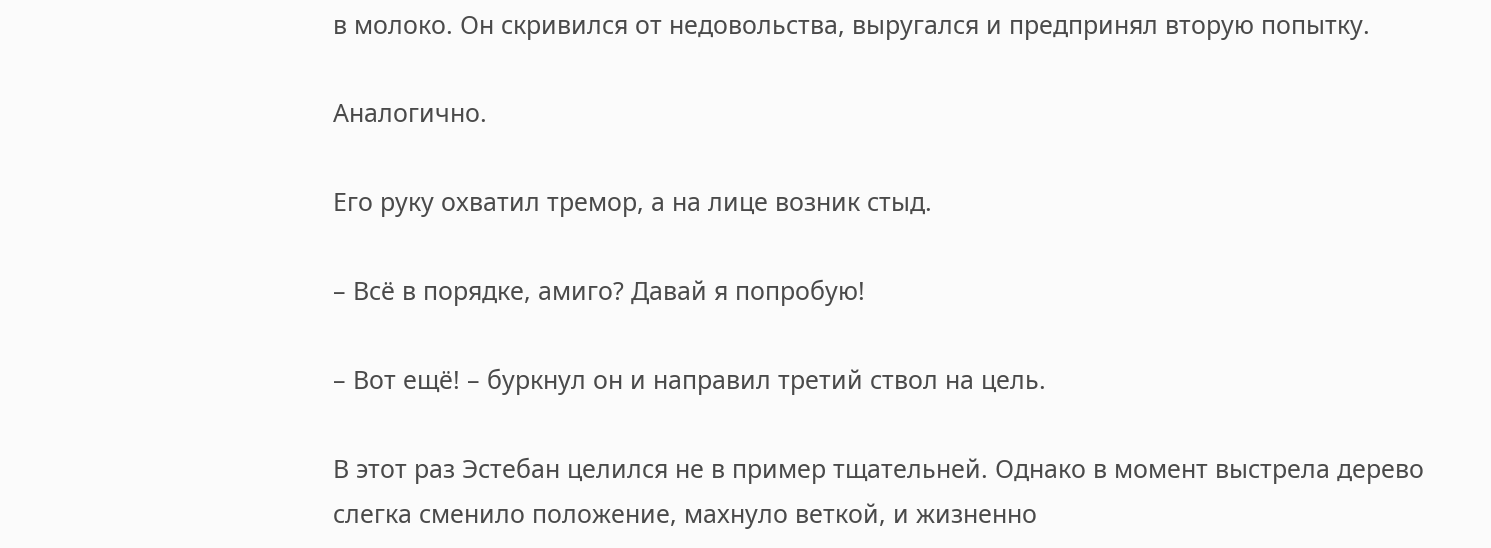в молоко. Он скривился от недовольства, выругался и предпринял вторую попытку.

Аналогично.

Его руку охватил тремор, а на лице возник стыд.

– Всё в порядке, амиго? Давай я попробую!

– Вот ещё! – буркнул он и направил третий ствол на цель.

В этот раз Эстебан целился не в пример тщательней. Однако в момент выстрела дерево слегка сменило положение, махнуло веткой, и жизненно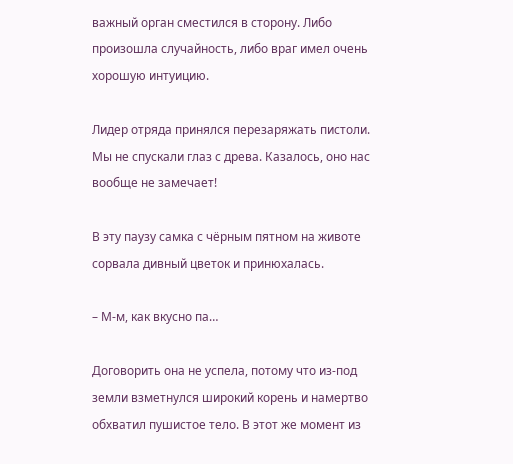важный орган сместился в сторону. Либо произошла случайность, либо враг имел очень хорошую интуицию.

Лидер отряда принялся перезаряжать пистоли. Мы не спускали глаз с древа. Казалось, оно нас вообще не замечает!

В эту паузу самка с чёрным пятном на животе сорвала дивный цветок и принюхалась.

– М-м, как вкусно па…

Договорить она не успела, потому что из-под земли взметнулся широкий корень и намертво обхватил пушистое тело. В этот же момент из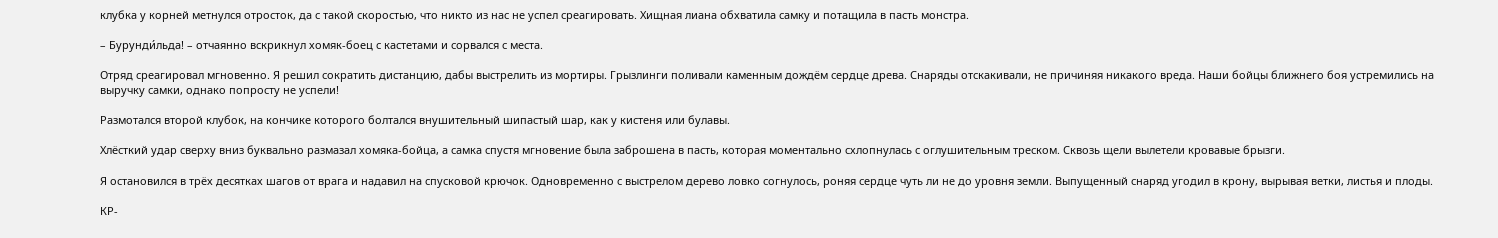клубка у корней метнулся отросток, да с такой скоростью, что никто из нас не успел среагировать. Хищная лиана обхватила самку и потащила в пасть монстра.

– Бурунди́льда! – отчаянно вскрикнул хомяк-боец с кастетами и сорвался с места.

Отряд среагировал мгновенно. Я решил сократить дистанцию, дабы выстрелить из мортиры. Грызлинги поливали каменным дождём сердце древа. Снаряды отскакивали, не причиняя никакого вреда. Наши бойцы ближнего боя устремились на выручку самки, однако попросту не успели!

Размотался второй клубок, на кончике которого болтался внушительный шипастый шар, как у кистеня или булавы.

Хлёсткий удар сверху вниз буквально размазал хомяка-бойца, а самка спустя мгновение была заброшена в пасть, которая моментально схлопнулась с оглушительным треском. Сквозь щели вылетели кровавые брызги.

Я остановился в трёх десятках шагов от врага и надавил на спусковой крючок. Одновременно с выстрелом дерево ловко согнулось, роняя сердце чуть ли не до уровня земли. Выпущенный снаряд угодил в крону, вырывая ветки, листья и плоды.

КР-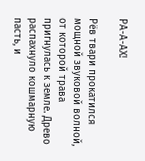РА-А-АХ!

Рёв твари прокатился мощной звуковой волной, от которой трава пригнулась к земле. Древо распахнуло кошмарную пасть, и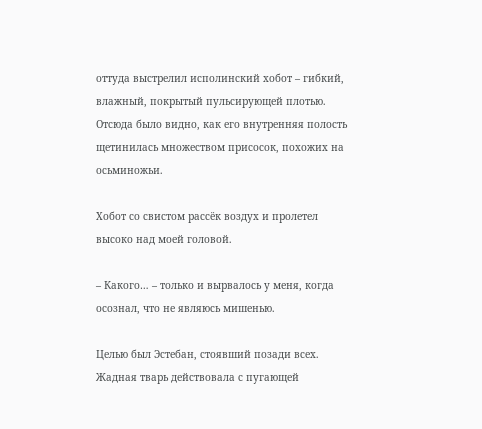оттуда выстрелил исполинский хобот – гибкий, влажный, покрытый пульсирующей плотью. Отсюда было видно, как его внутренняя полость щетинилась множеством присосок, похожих на осьминожьи.

Хобот со свистом рассёк воздух и пролетел высоко над моей головой.

– Какого… – только и вырвалось у меня, когда осознал, что не являюсь мишенью.

Целью был Эстебан, стоявший позади всех. Жадная тварь действовала с пугающей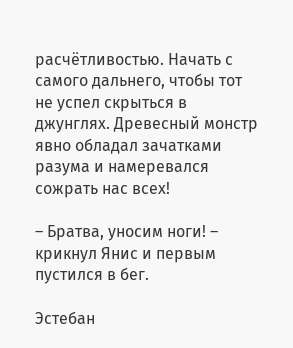расчётливостью. Начать с самого дальнего, чтобы тот не успел скрыться в джунглях. Древесный монстр явно обладал зачатками разума и намеревался сожрать нас всех!

– Братва, уносим ноги! – крикнул Янис и первым пустился в бег.

Эстебан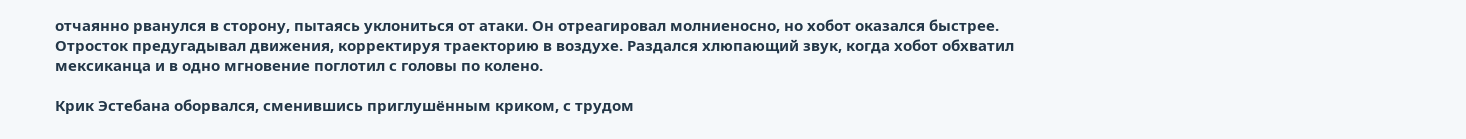отчаянно рванулся в сторону, пытаясь уклониться от атаки. Он отреагировал молниеносно, но хобот оказался быстрее. Отросток предугадывал движения, корректируя траекторию в воздухе. Раздался хлюпающий звук, когда хобот обхватил мексиканца и в одно мгновение поглотил с головы по колено.

Крик Эстебана оборвался, сменившись приглушённым криком, с трудом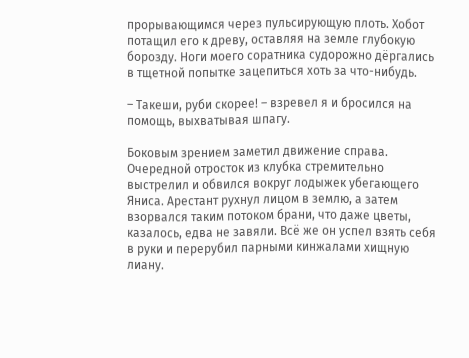прорывающимся через пульсирующую плоть. Хобот потащил его к древу, оставляя на земле глубокую борозду. Ноги моего соратника судорожно дёргались в тщетной попытке зацепиться хоть за что-нибудь.

– Такеши, руби скорее! – взревел я и бросился на помощь, выхватывая шпагу.

Боковым зрением заметил движение справа. Очередной отросток из клубка стремительно выстрелил и обвился вокруг лодыжек убегающего Яниса. Арестант рухнул лицом в землю, а затем взорвался таким потоком брани, что даже цветы, казалось, едва не завяли. Всё же он успел взять себя в руки и перерубил парными кинжалами хищную лиану.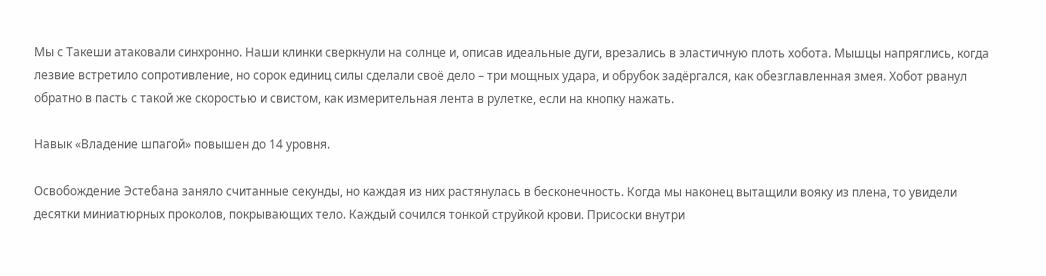Мы с Такеши атаковали синхронно. Наши клинки сверкнули на солнце и, описав идеальные дуги, врезались в эластичную плоть хобота. Мышцы напряглись, когда лезвие встретило сопротивление, но сорок единиц силы сделали своё дело – три мощных удара, и обрубок задёргался, как обезглавленная змея. Хобот рванул обратно в пасть с такой же скоростью и свистом, как измерительная лента в рулетке, если на кнопку нажать.

Навык «Владение шпагой» повышен до 14 уровня.

Освобождение Эстебана заняло считанные секунды, но каждая из них растянулась в бесконечность. Когда мы наконец вытащили вояку из плена, то увидели десятки миниатюрных проколов, покрывающих тело. Каждый сочился тонкой струйкой крови. Присоски внутри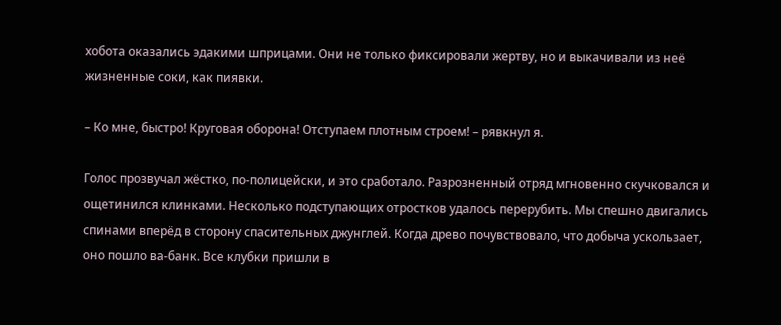хобота оказались эдакими шприцами. Они не только фиксировали жертву, но и выкачивали из неё жизненные соки, как пиявки.

– Ко мне, быстро! Круговая оборона! Отступаем плотным строем! – рявкнул я.

Голос прозвучал жёстко, по-полицейски, и это сработало. Разрозненный отряд мгновенно скучковался и ощетинился клинками. Несколько подступающих отростков удалось перерубить. Мы спешно двигались спинами вперёд в сторону спасительных джунглей. Когда древо почувствовало, что добыча ускользает, оно пошло ва-банк. Все клубки пришли в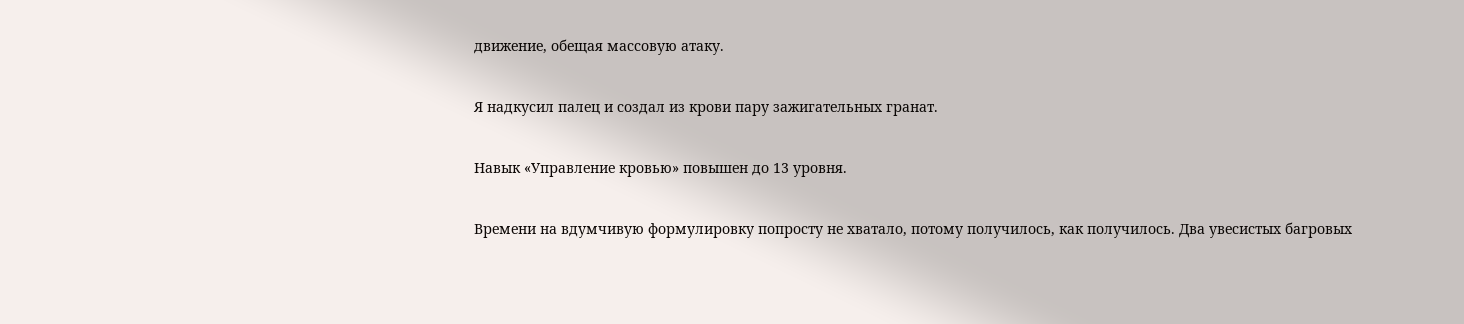движение, обещая массовую атаку.

Я надкусил палец и создал из крови пару зажигательных гранат.

Навык «Управление кровью» повышен до 13 уровня.

Времени на вдумчивую формулировку попросту не хватало, потому получилось, как получилось. Два увесистых багровых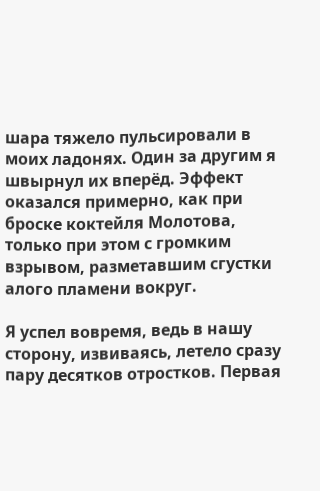шара тяжело пульсировали в моих ладонях. Один за другим я швырнул их вперёд. Эффект оказался примерно, как при броске коктейля Молотова, только при этом с громким взрывом, разметавшим сгустки алого пламени вокруг.

Я успел вовремя, ведь в нашу сторону, извиваясь, летело сразу пару десятков отростков. Первая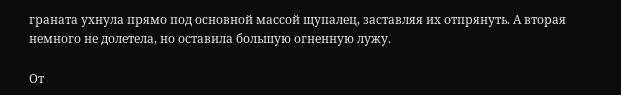граната ухнула прямо под основной массой щупалец, заставляя их отпрянуть. А вторая немного не долетела, но оставила большую огненную лужу.

От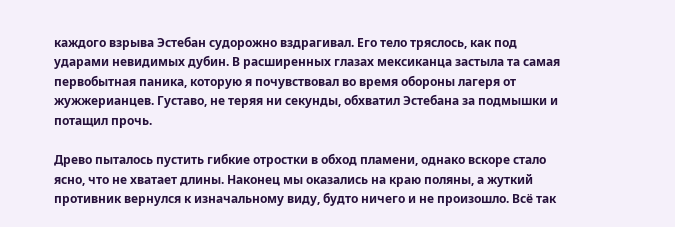каждого взрыва Эстебан судорожно вздрагивал. Его тело тряслось, как под ударами невидимых дубин. В расширенных глазах мексиканца застыла та самая первобытная паника, которую я почувствовал во время обороны лагеря от жужжерианцев. Густаво, не теряя ни секунды, обхватил Эстебана за подмышки и потащил прочь.

Древо пыталось пустить гибкие отростки в обход пламени, однако вскоре стало ясно, что не хватает длины. Наконец мы оказались на краю поляны, а жуткий противник вернулся к изначальному виду, будто ничего и не произошло. Всё так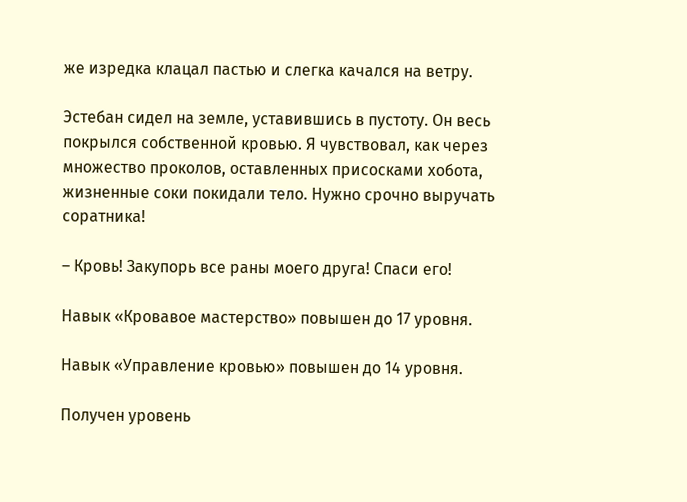же изредка клацал пастью и слегка качался на ветру.

Эстебан сидел на земле, уставившись в пустоту. Он весь покрылся собственной кровью. Я чувствовал, как через множество проколов, оставленных присосками хобота, жизненные соки покидали тело. Нужно срочно выручать соратника!

– Кровь! Закупорь все раны моего друга! Спаси его!

Навык «Кровавое мастерство» повышен до 17 уровня.

Навык «Управление кровью» повышен до 14 уровня.

Получен уровень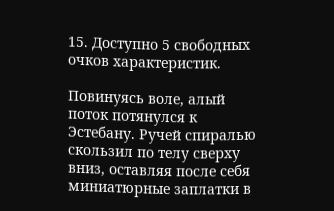15. Доступно 5 свободных очков характеристик.

Повинуясь воле, алый поток потянулся к Эстебану. Ручей спиралью скользил по телу сверху вниз, оставляя после себя миниатюрные заплатки в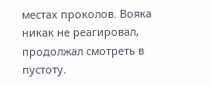местах проколов. Вояка никак не реагировал, продолжал смотреть в пустоту.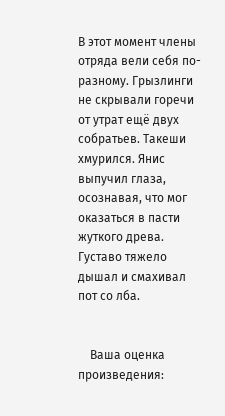В этот момент члены отряда вели себя по-разному. Грызлинги не скрывали горечи от утрат ещё двух собратьев. Такеши хмурился. Янис выпучил глаза, осознавая, что мог оказаться в пасти жуткого древа. Густаво тяжело дышал и смахивал пот со лба.


    Ваша оценка произведения: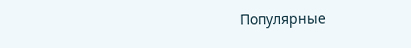Популярные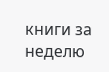книги за неделю